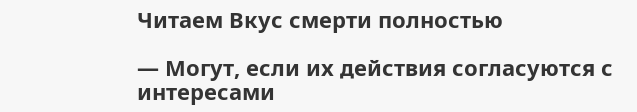Читаем Вкус смерти полностью

— Могут, если их действия согласуются с интересами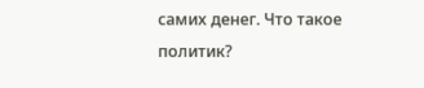самих денег. Что такое политик?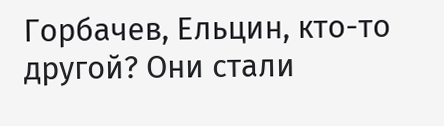Горбачев, Ельцин, кто-то другой? Они стали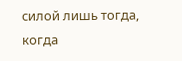силой лишь тогда, когда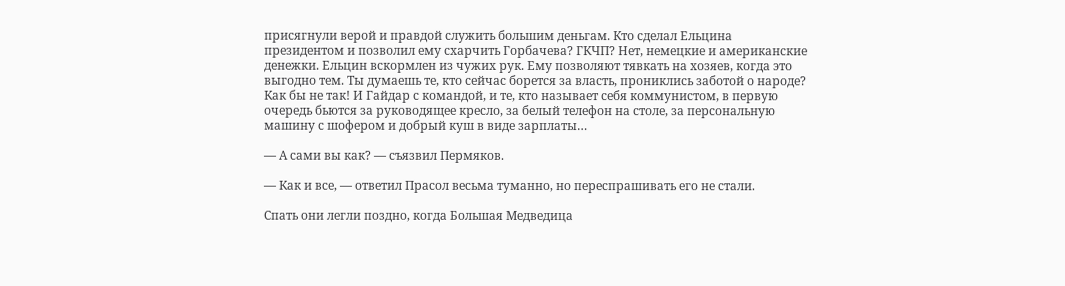присягнули верой и правдой служить большим деньгам. Кто сделал Ельцина президентом и позволил ему схарчить Горбачева? ГКЧП? Нет, немецкие и американские денежки. Ельцин вскормлен из чужих рук. Ему позволяют тявкать на хозяев, когда это выгодно тем. Ты думаешь те, кто сейчас борется за власть, прониклись заботой о народе? Как бы не так! И Гайдар с командой, и те, кто называет себя коммунистом, в первую очередь бьются за руководящее кресло, за белый телефон на столе, за персональную машину с шофером и добрый куш в виде зарплаты…

— А сами вы как? — съязвил Пермяков.

— Как и все, — ответил Прасол весьма туманно, но переспрашивать его не стали.

Спать они легли поздно, когда Большая Медведица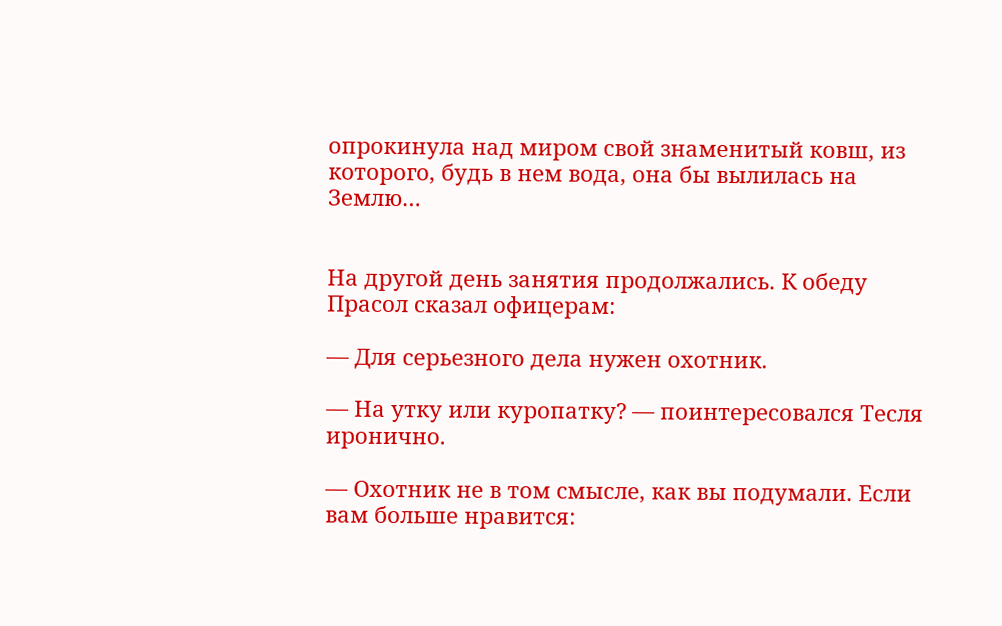опрокинула над миром свой знаменитый ковш, из которого, будь в нем вода, она бы вылилась на Землю…


На другой день занятия продолжались. К обеду Прасол сказал офицерам:

— Для серьезного дела нужен охотник.

— На утку или куропатку? — поинтересовался Тесля иронично.

— Охотник не в том смысле, как вы подумали. Если вам больше нравится: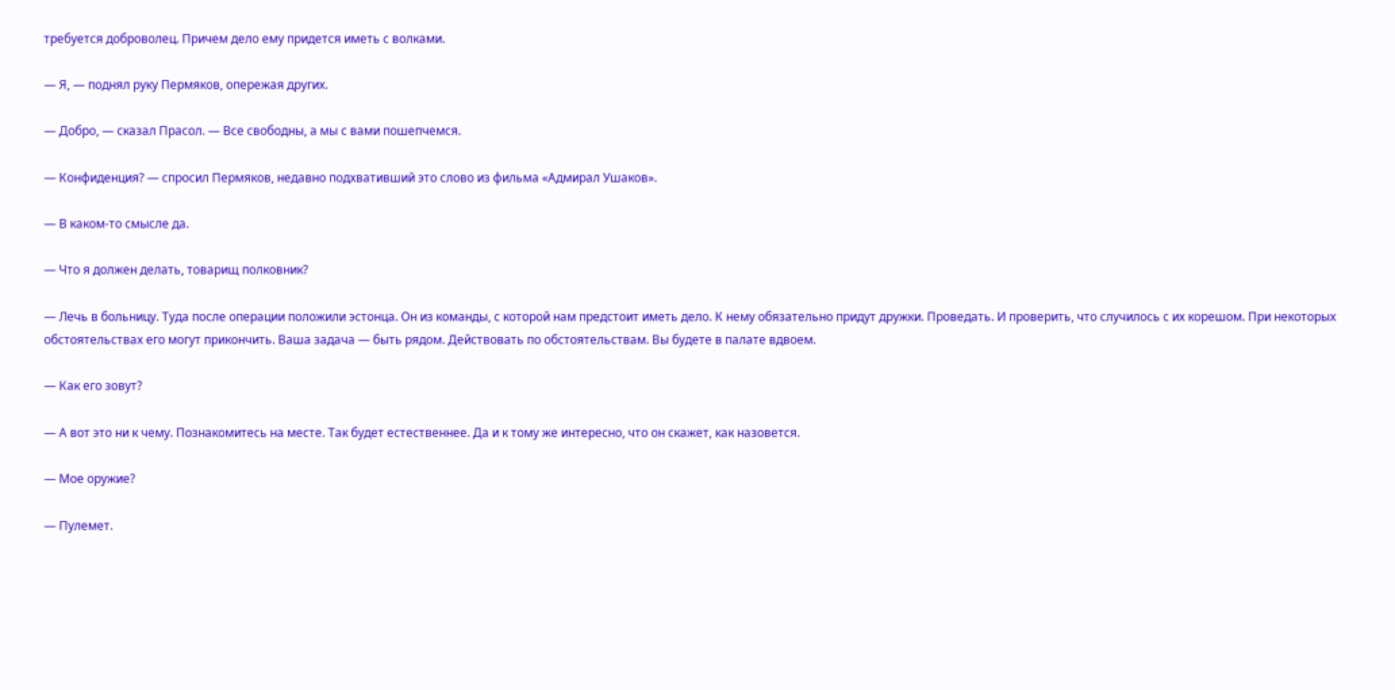требуется доброволец. Причем дело ему придется иметь с волками.

— Я, — поднял руку Пермяков, опережая других.

— Добро, — сказал Прасол. — Все свободны, а мы с вами пошепчемся.

— Конфиденция? — спросил Пермяков, недавно подхвативший это слово из фильма «Адмирал Ушаков».

— В каком-то смысле да.

— Что я должен делать, товарищ полковник?

— Лечь в больницу. Туда после операции положили эстонца. Он из команды, с которой нам предстоит иметь дело. К нему обязательно придут дружки. Проведать. И проверить, что случилось с их корешом. При некоторых обстоятельствах его могут прикончить. Ваша задача — быть рядом. Действовать по обстоятельствам. Вы будете в палате вдвоем.

— Как его зовут?

— А вот это ни к чему. Познакомитесь на месте. Так будет естественнее. Да и к тому же интересно, что он скажет, как назовется.

— Мое оружие?

— Пулемет.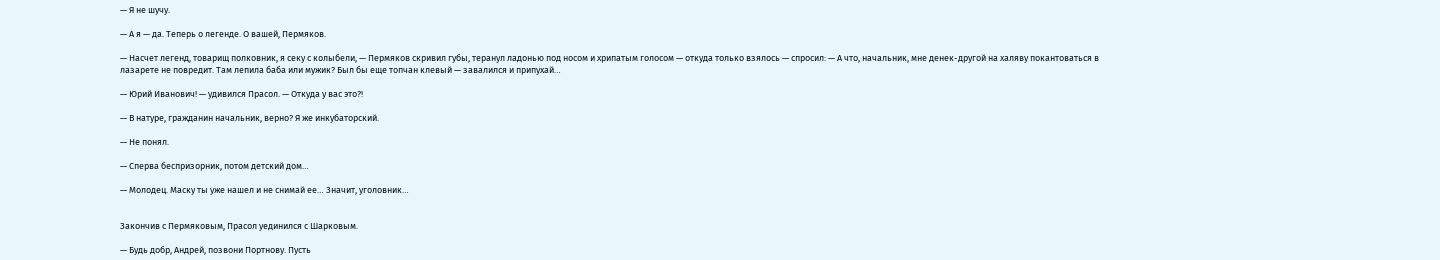— Я не шучу.

— А я — да. Теперь о легенде. О вашей, Пермяков.

— Насчет легенд, товарищ полковник, я секу с колыбели, — Пермяков скривил губы, теранул ладонью под носом и хрипатым голосом — откуда только взялось — спросил: — А что, начальник, мне денек-другой на халяву покантоваться в лазарете не повредит. Там лепила баба или мужик? Был бы еще топчан клевый — завалился и припухай…

— Юрий Иванович! — удивился Прасол. — Откуда у вас это?!

— В натуре, гражданин начальник, верно? Я же инкубаторский.

— Не понял.

— Сперва беспризорник, потом детский дом…

— Молодец. Маску ты уже нашел и не снимай ее… Значит, уголовник…


Закончив с Пермяковым, Прасол уединился с Шарковым.

— Будь добр, Андрей, позвони Портнову. Пусть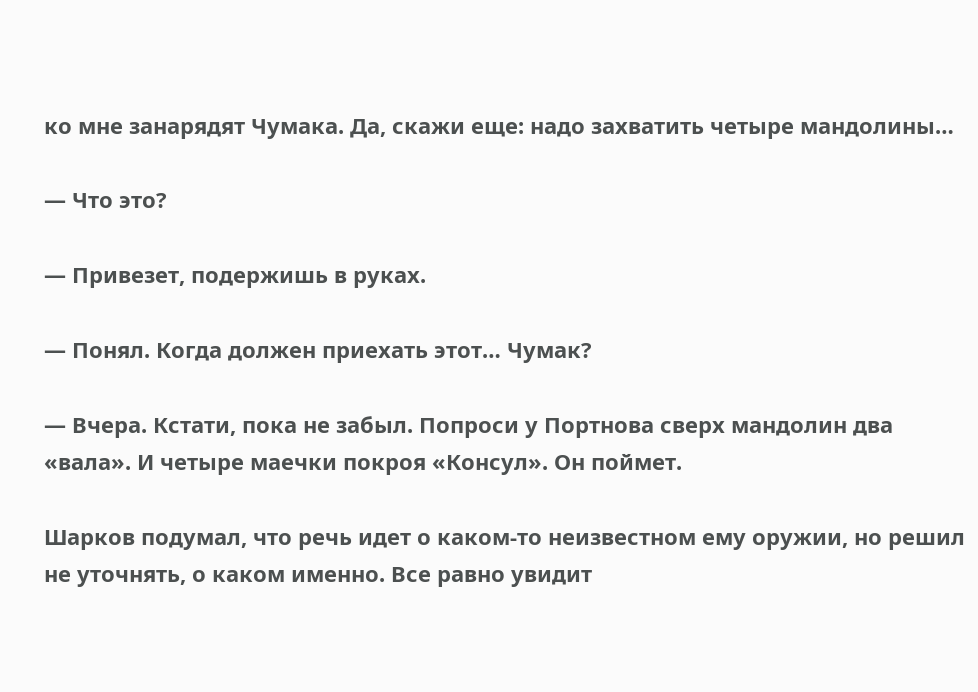ко мне занарядят Чумака. Да, скажи еще: надо захватить четыре мандолины…

— Что это?

— Привезет, подержишь в руках.

— Понял. Когда должен приехать этот… Чумак?

— Вчера. Кстати, пока не забыл. Попроси у Портнова сверх мандолин два «вала». И четыре маечки покроя «Консул». Он поймет.

Шарков подумал, что речь идет о каком-то неизвестном ему оружии, но решил не уточнять, о каком именно. Все равно увидит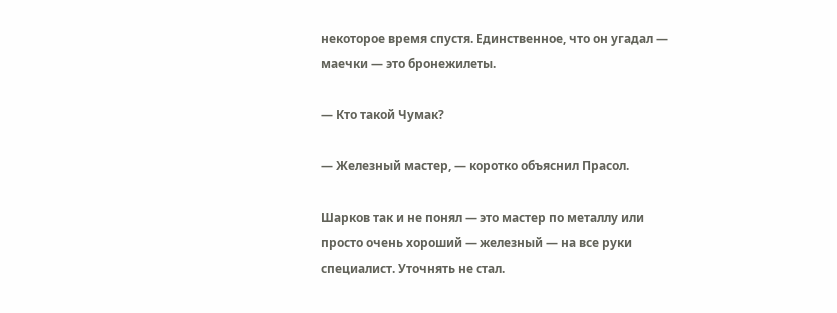некоторое время спустя. Единственное, что он угадал — маечки — это бронежилеты.

— Кто такой Чумак?

— Железный мастер, — коротко объяснил Прасол.

Шарков так и не понял — это мастер по металлу или просто очень хороший — железный — на все руки специалист. Уточнять не стал.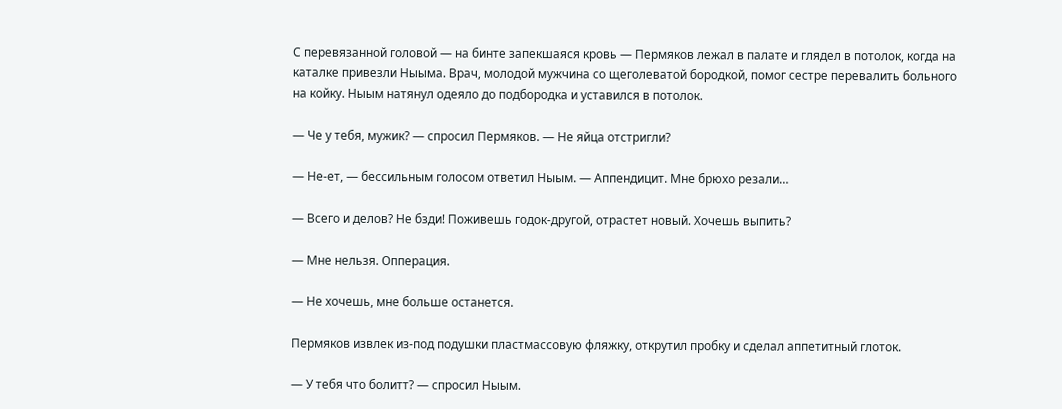С перевязанной головой — на бинте запекшаяся кровь — Пермяков лежал в палате и глядел в потолок, когда на каталке привезли Ныыма. Врач, молодой мужчина со щеголеватой бородкой, помог сестре перевалить больного на койку. Ныым натянул одеяло до подбородка и уставился в потолок.

— Че у тебя, мужик? — спросил Пермяков. — Не яйца отстригли?

— Не-ет, — бессильным голосом ответил Ныым. — Аппендицит. Мне брюхо резали…

— Всего и делов? Не бзди! Поживешь годок-другой, отрастет новый. Хочешь выпить?

— Мне нельзя. Опперация.

— Не хочешь, мне больше останется.

Пермяков извлек из-под подушки пластмассовую фляжку, открутил пробку и сделал аппетитный глоток.

— У тебя что болитт? — спросил Ныым.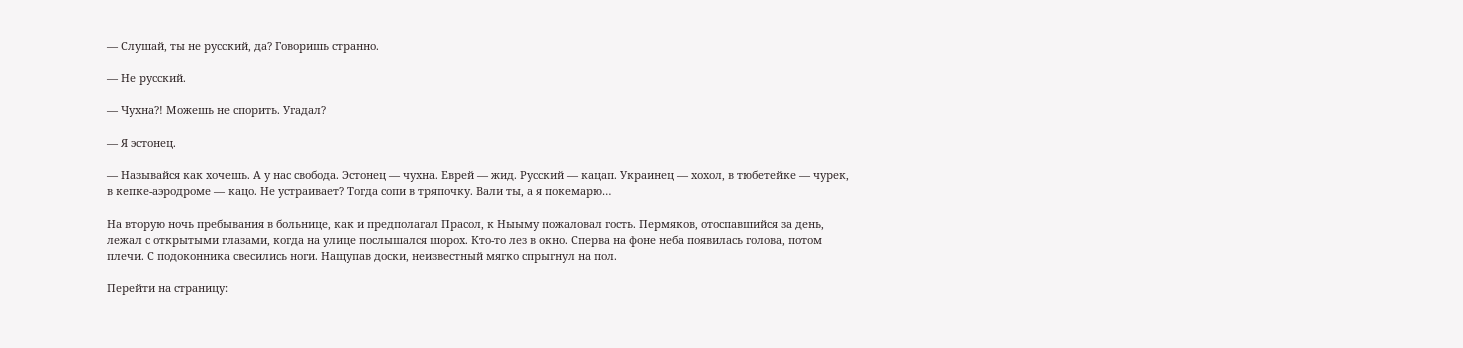— Слушай, ты не русский, да? Говоришь странно.

— Не русский.

— Чухна?! Можешь не спорить. Угадал?

— Я эстонец.

— Называйся как хочешь. А у нас свобода. Эстонец — чухна. Еврей — жид. Русский — кацап. Украинец — хохол, в тюбетейке — чурек, в кепке-аэродроме — кацо. Не устраивает? Тогда сопи в тряпочку. Вали ты, а я покемарю…

На вторую ночь пребывания в больнице, как и предполагал Прасол, к Ныыму пожаловал гость. Пермяков, отоспавшийся за день, лежал с открытыми глазами, когда на улице послышался шорох. Кто-то лез в окно. Сперва на фоне неба появилась голова, потом плечи. С подоконника свесились ноги. Нащупав доски, неизвестный мягко спрыгнул на пол.

Перейти на страницу: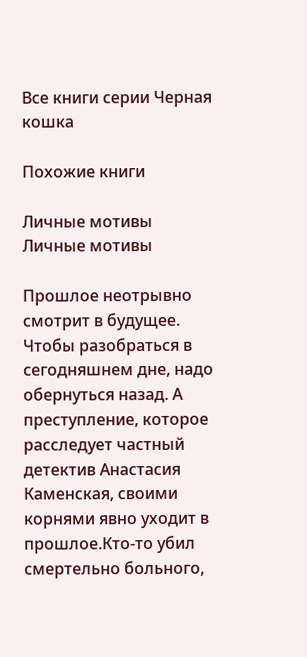Все книги серии Черная кошка

Похожие книги

Личные мотивы
Личные мотивы

Прошлое неотрывно смотрит в будущее. Чтобы разобраться в сегодняшнем дне, надо обернуться назад. А преступление, которое расследует частный детектив Анастасия Каменская, своими корнями явно уходит в прошлое.Кто-то убил смертельно больного,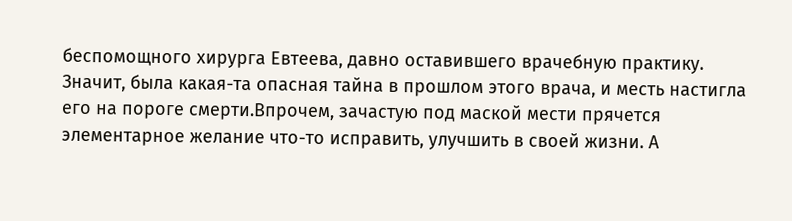беспомощного хирурга Евтеева, давно оставившего врачебную практику. Значит, была какая-та опасная тайна в прошлом этого врача, и месть настигла его на пороге смерти.Впрочем, зачастую под маской мести прячется элементарное желание что-то исправить, улучшить в своей жизни. А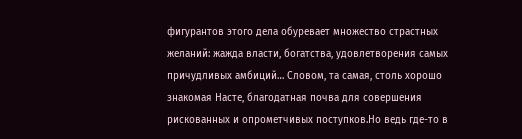фигурантов этого дела обуревает множество страстных желаний: жажда власти, богатства, удовлетворения самых причудливых амбиций… Словом, та самая, столь хорошо знакомая Насте, благодатная почва для совершения рискованных и опрометчивых поступков.Но ведь где-то в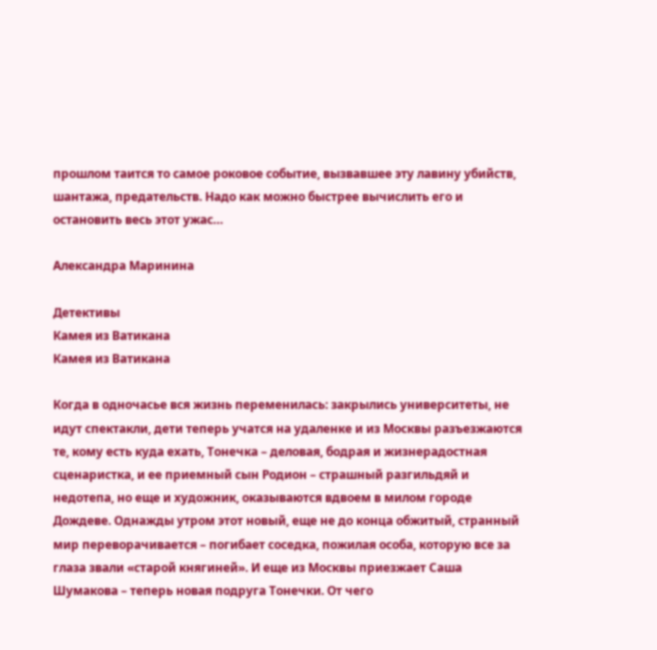прошлом таится то самое роковое событие, вызвавшее эту лавину убийств, шантажа, предательств. Надо как можно быстрее вычислить его и остановить весь этот ужас…

Александра Маринина

Детективы
Камея из Ватикана
Камея из Ватикана

Когда в одночасье вся жизнь переменилась: закрылись университеты, не идут спектакли, дети теперь учатся на удаленке и из Москвы разъезжаются те, кому есть куда ехать, Тонечка – деловая, бодрая и жизнерадостная сценаристка, и ее приемный сын Родион – страшный разгильдяй и недотепа, но еще и художник, оказываются вдвоем в милом городе Дождеве. Однажды утром этот новый, еще не до конца обжитый, странный мир переворачивается – погибает соседка, пожилая особа, которую все за глаза звали «старой княгиней». И еще из Москвы приезжает Саша Шумакова – теперь новая подруга Тонечки. От чего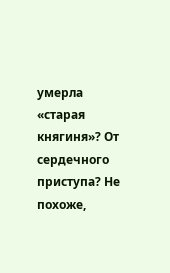умерла «старая княгиня»? От сердечного приступа? Не похоже,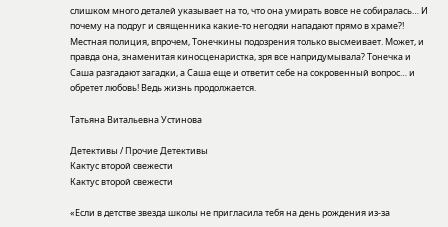слишком много деталей указывает на то, что она умирать вовсе не собиралась… И почему на подруг и священника какие-то негодяи нападают прямо в храме?! Местная полиция, впрочем, Тонечкины подозрения только высмеивает. Может, и правда она, знаменитая киносценаристка, зря все напридумывала? Тонечка и Саша разгадают загадки, а Саша еще и ответит себе на сокровенный вопрос… и обретет любовь! Ведь жизнь продолжается.

Татьяна Витальевна Устинова

Детективы / Прочие Детективы
Кактус второй свежести
Кактус второй свежести

«Если в детстве звезда школы не пригласила тебя на день рождения из-за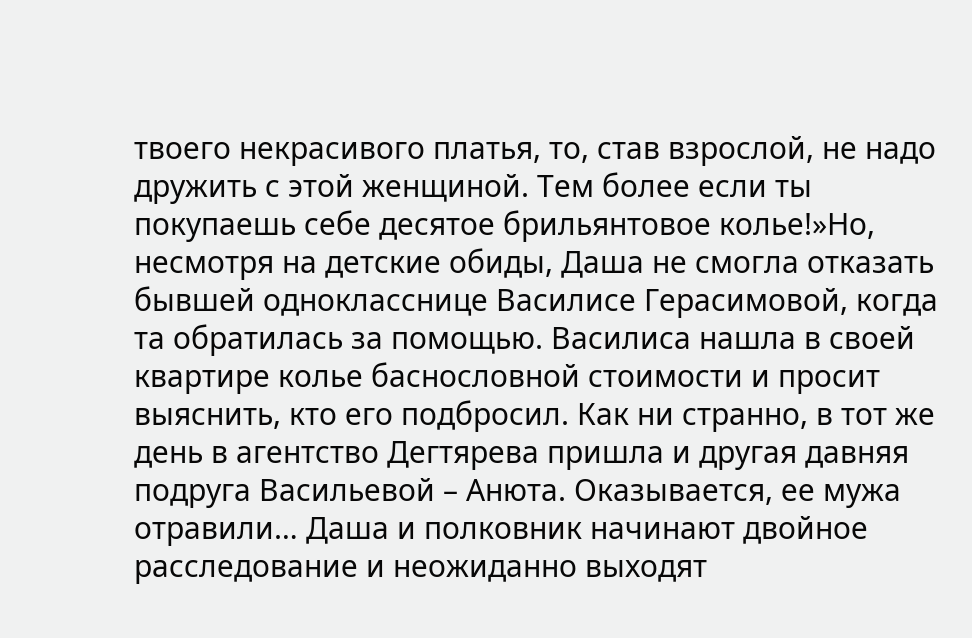твоего некрасивого платья, то, став взрослой, не надо дружить с этой женщиной. Тем более если ты покупаешь себе десятое брильянтовое колье!»Но, несмотря на детские обиды, Даша не смогла отказать бывшей однокласснице Василисе Герасимовой, когда та обратилась за помощью. Василиса нашла в своей квартире колье баснословной стоимости и просит выяснить, кто его подбросил. Как ни странно, в тот же день в агентство Дегтярева пришла и другая давняя подруга Васильевой – Анюта. Оказывается, ее мужа отравили… Даша и полковник начинают двойное расследование и неожиданно выходят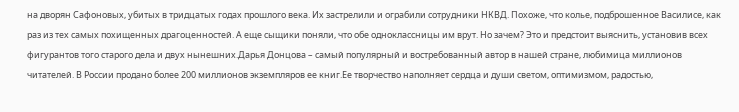на дворян Сафоновых, убитых в тридцатых годах прошлого века. Их застрелили и ограбили сотрудники НКВД. Похоже, что колье, подброшенное Василисе, как раз из тех самых похищенных драгоценностей. А еще сыщики поняли, что обе одноклассницы им врут. Но зачем? Это и предстоит выяснить, установив всех фигурантов того старого дела и двух нынешних.Дарья Донцова – самый популярный и востребованный автор в нашей стране, любимица миллионов читателей. В России продано более 200 миллионов экземпляров ее книг.Ее творчество наполняет сердца и души светом, оптимизмом, радостью,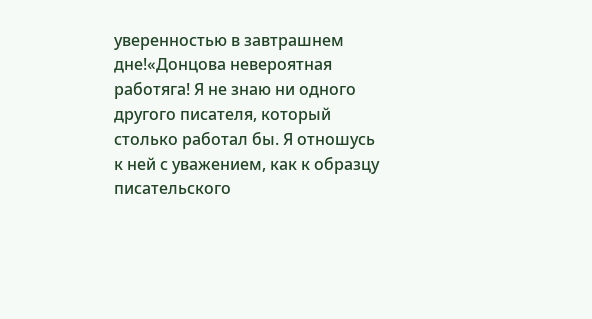уверенностью в завтрашнем дне!«Донцова невероятная работяга! Я не знаю ни одного другого писателя, который столько работал бы. Я отношусь к ней с уважением, как к образцу писательского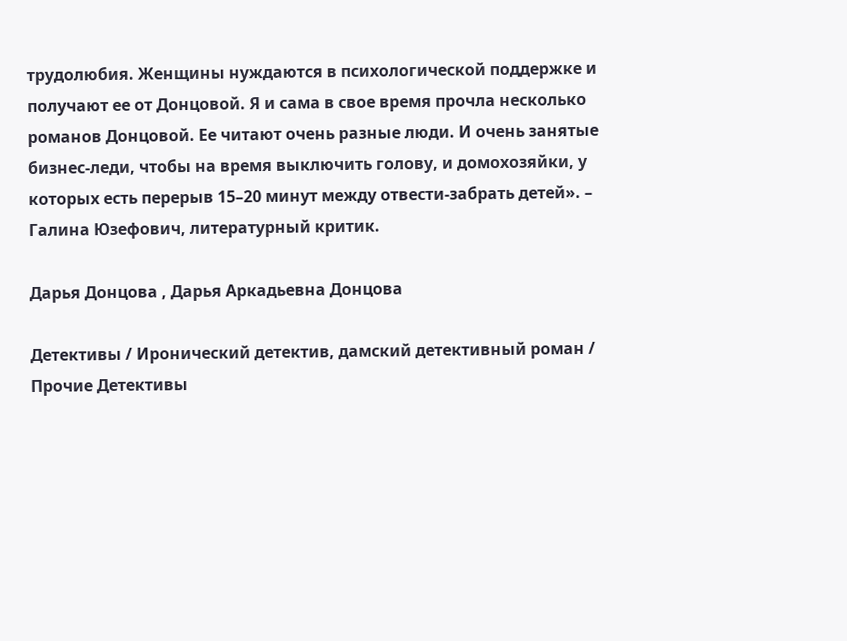трудолюбия. Женщины нуждаются в психологической поддержке и получают ее от Донцовой. Я и сама в свое время прочла несколько романов Донцовой. Ее читают очень разные люди. И очень занятые бизнес-леди, чтобы на время выключить голову, и домохозяйки, у которых есть перерыв 15–20 минут между отвести-забрать детей». – Галина Юзефович, литературный критик.

Дарья Донцова , Дарья Аркадьевна Донцова

Детективы / Иронический детектив, дамский детективный роман / Прочие Детективы